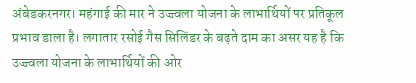अंबेडकरनगर। महंगाई की मार ने उज्ज्वला योजना के लाभार्थियों पर प्रतिकूल प्रभाव डाला है। लगातार रसोई गैस सिलिंडर के बढ़ते दाम का असर यह है कि उज्ज्वला योजना के लाभार्थियों की ओर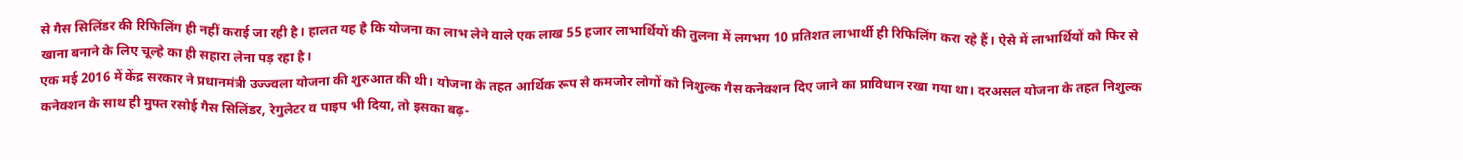से गैस सिलिंडर की रिफिलिंग ही नहीं कराई जा रही है। हालत यह है कि योजना का लाभ लेने वाले एक लाख 55 हजार लाभार्थियों की तुलना में लगभग 10 प्रतिशत लाभार्थी ही रिफिलिंग करा रहे हैं। ऐसे में लाभार्थियों को फिर से खाना बनाने के लिए चूल्हे का ही सहारा लेना पड़ रहा है।
एक मई 2016 में केंद्र सरकार ने प्रधानमंत्री उज्ज्वला योजना की शुरुआत की थी। योजना के तहत आर्थिक रूप से कमजोर लोगों को निशुल्क गैस कनेक्शन दिए जाने का प्राविधान रखा गया था। दरअसल योजना के तहत निशुल्क कनेक्शन के साथ ही मुफ्त रसोई गैस सिलिंडर, रेगुलेटर व पाइप भी दिया, तो इसका बढ़-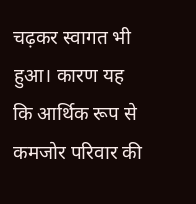चढ़कर स्वागत भी हुआ। कारण यह कि आर्थिक रूप से कमजोर परिवार की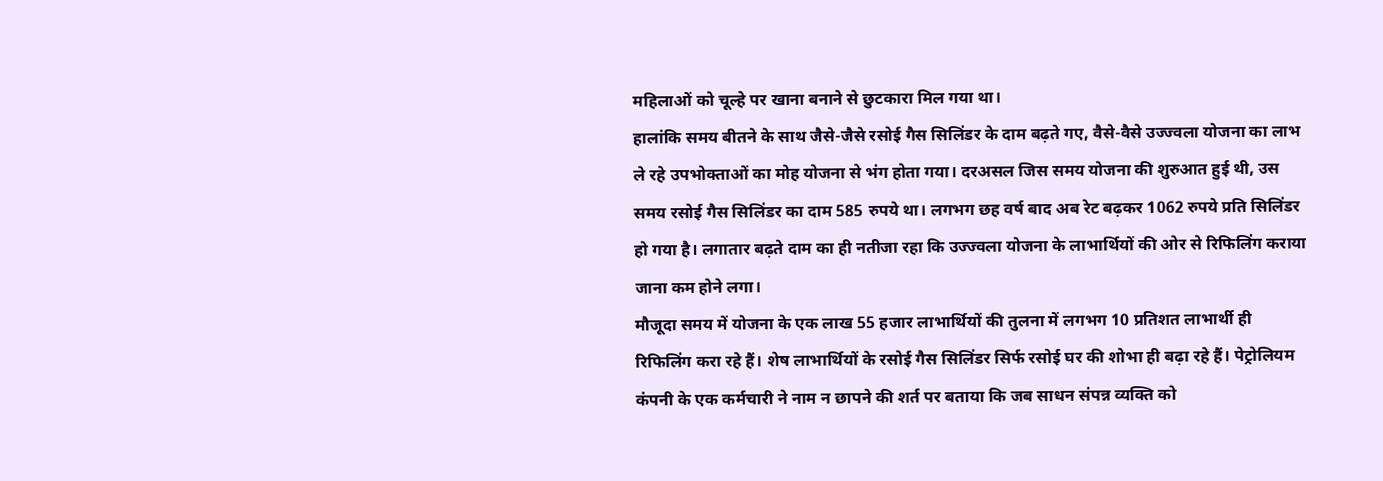महिलाओं को चूल्हे पर खाना बनाने से छुटकारा मिल गया था।
हालांकि समय बीतने के साथ जैसे-जैसे रसोई गैस सिलिंडर के दाम बढ़ते गए, वैसे-वैसे उज्ज्वला योजना का लाभ ले रहे उपभोक्ताओं का मोह योजना से भंग होता गया। दरअसल जिस समय योजना की शुरुआत हुई थी, उस समय रसोई गैस सिलिंडर का दाम 585 रुपये था। लगभग छह वर्ष बाद अब रेट बढ़कर 1062 रुपये प्रति सिलिंडर हो गया है। लगातार बढ़ते दाम का ही नतीजा रहा कि उज्ज्वला योजना के लाभार्थियों की ओर से रिफिलिंग कराया जाना कम होने लगा।
मौजूदा समय में योजना के एक लाख 55 हजार लाभार्थियों की तुलना में लगभग 10 प्रतिशत लाभार्थी ही रिफिलिंग करा रहे हैं। शेष लाभार्थियों के रसोई गैस सिलिंडर सिर्फ रसोई घर की शोभा ही बढ़ा रहे हैं। पेट्रोलियम कंपनी के एक कर्मचारी ने नाम न छापने की शर्त पर बताया कि जब साधन संपन्न व्यक्ति को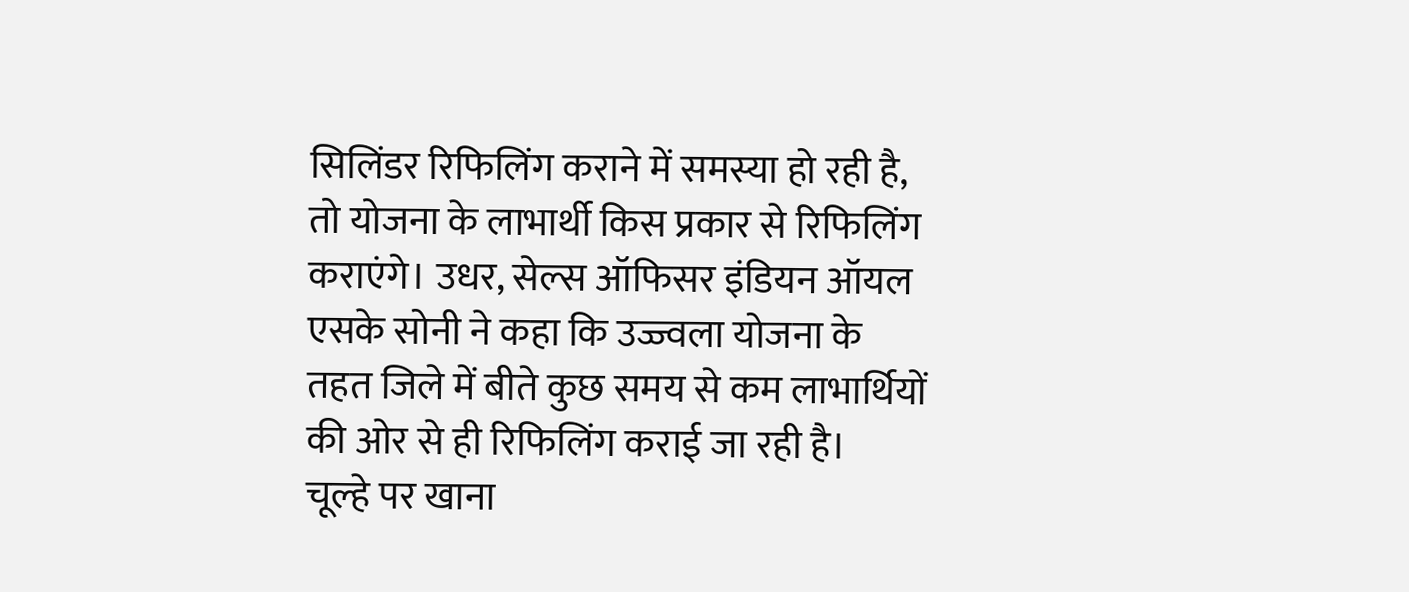सिलिंडर रिफिलिंग कराने में समस्या हो रही है, तो योजना के लाभार्थी किस प्रकार से रिफिलिंग कराएंगे। उधर, सेल्स ऑफिसर इंडियन ऑयल एसके सोनी ने कहा कि उज्ज्वला योजना के तहत जिले में बीते कुछ समय से कम लाभार्थियों की ओर से ही रिफिलिंग कराई जा रही है।
चूल्हे पर खाना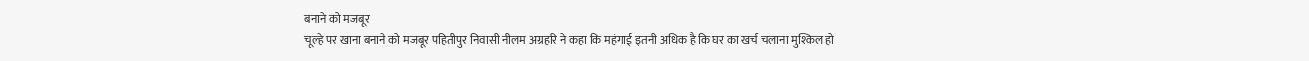बनाने को मजबूर
चूल्हे पर खाना बनाने को मजबूर पहितीपुर निवासी नीलम अग्रहरि ने कहा कि महंगाई इतनी अधिक है कि घर का खर्च चलाना मुश्किल हो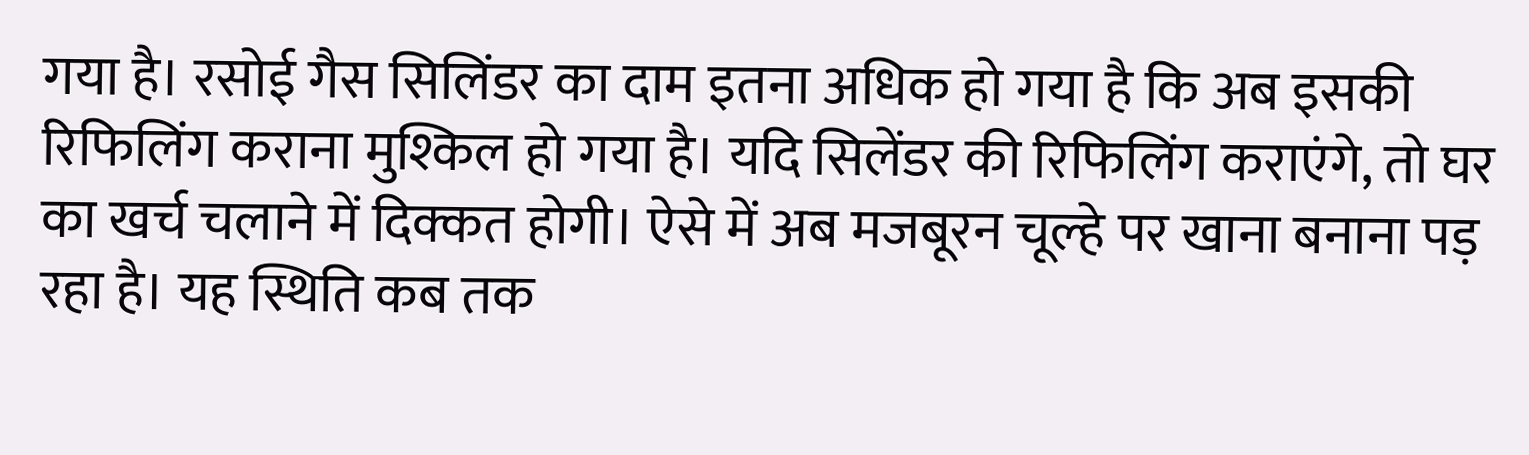गया है। रसोई गैस सिलिंडर का दाम इतना अधिक हो गया है कि अब इसकी रिफिलिंग कराना मुश्किल हो गया है। यदि सिलेंडर की रिफिलिंग कराएंगे, तो घर का खर्च चलाने में दिक्कत होगी। ऐसे में अब मजबूरन चूल्हे पर खाना बनाना पड़ रहा है। यह स्थिति कब तक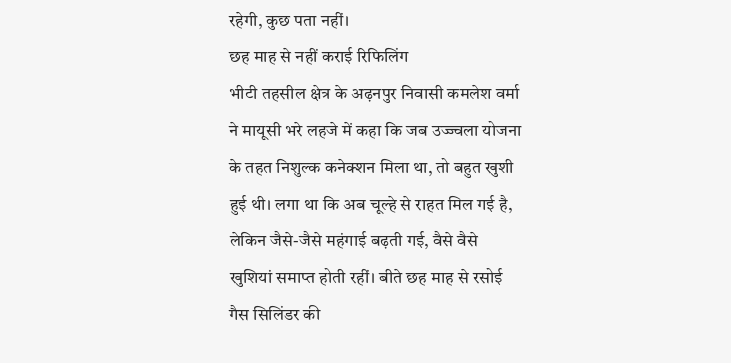रहेगी, कुछ पता नहीं।
छह माह से नहीं कराई रिफिलिंग
भीटी तहसील क्षेत्र के अढ़नपुर निवासी कमलेश वर्मा ने मायूसी भरे लहजे में कहा कि जब उज्ज्वला योजना के तहत निशुल्क कनेक्शन मिला था, तो बहुत खुशी हुई थी। लगा था कि अब चूल्हे से राहत मिल गई है, लेकिन जैसे-जैसे महंगाई बढ़ती गई, वैसे वैसे खुशियां समाप्त होती रहीं। बीते छह माह से रसोई गैस सिलिंडर की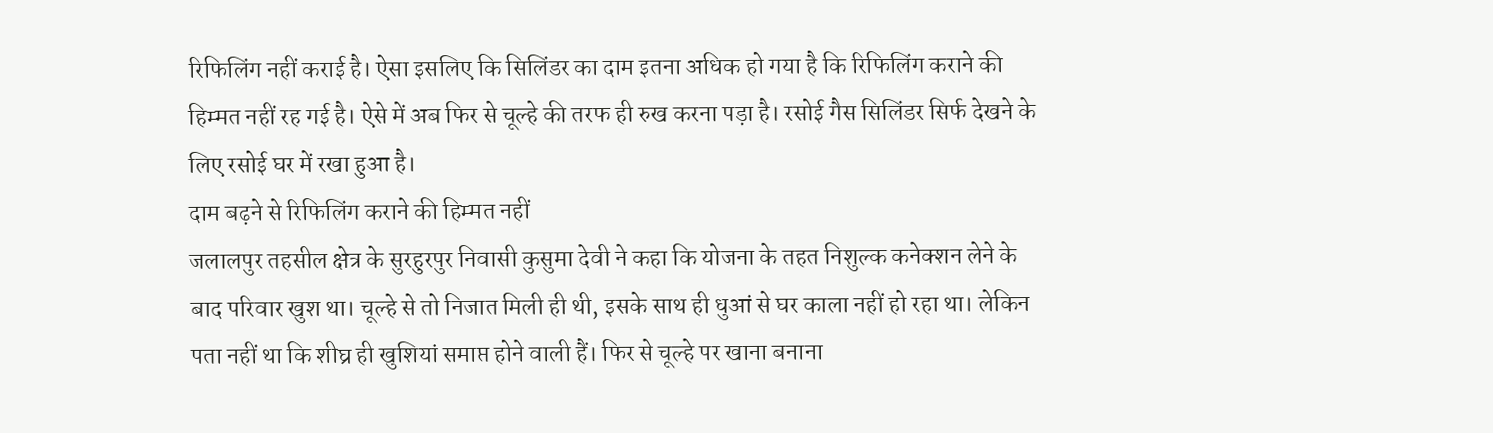रिफिलिंग नहीं कराई है। ऐसा इसलिए कि सिलिंडर का दाम इतना अधिक हो गया है कि रिफिलिंग कराने की हिम्मत नहीं रह गई है। ऐसे में अब फिर से चूल्हे की तरफ ही रुख करना पड़ा है। रसोई गैस सिलिंडर सिर्फ देखने के लिए रसोई घर में रखा हुआ है।
दाम बढ़ने से रिफिलिंग कराने की हिम्मत नहीं
जलालपुर तहसील क्षेत्र के सुरहुरपुर निवासी कुसुमा देवी ने कहा कि योजना के तहत निशुल्क कनेक्शन लेने के बाद परिवार खुश था। चूल्हे से तो निजात मिली ही थी, इसके साथ ही धुआं से घर काला नहीं हो रहा था। लेकिन पता नहीं था कि शीघ्र ही खुशियां समाप्त होने वाली हैं। फिर से चूल्हे पर खाना बनाना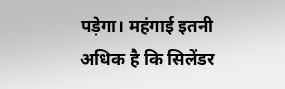पड़ेगा। महंगाई इतनी अधिक है कि सिलेंडर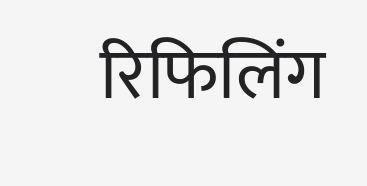रिफिलिंग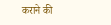कराने की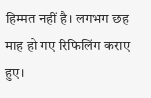हिम्मत नहीं है। लगभग छह माह हो गए रिफिलिंग कराए हुए।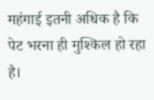महंगाई इतनी अधिक है कि पेट भरना ही मुश्किल हो रहा है।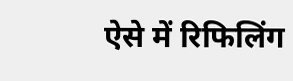ऐसे में रिफिलिंग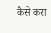कैसे करा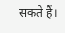सकते हैं।